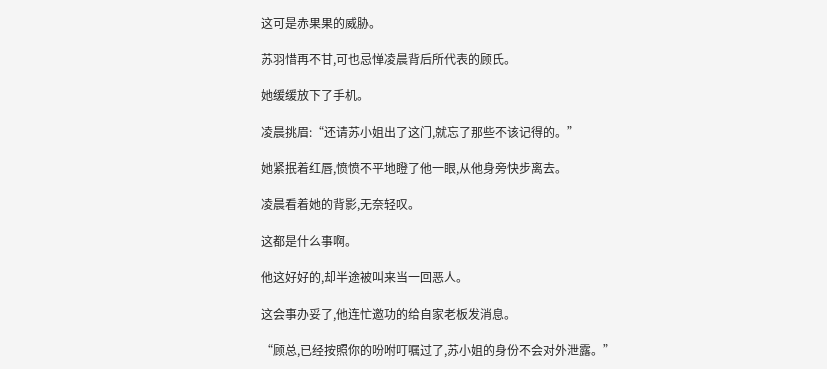这可是赤果果的威胁。

苏羽惜再不甘,可也忌惮凌晨背后所代表的顾氏。

她缓缓放下了手机。

凌晨挑眉:“还请苏小姐出了这门,就忘了那些不该记得的。”

她紧抿着红唇,愤愤不平地瞪了他一眼,从他身旁快步离去。

凌晨看着她的背影,无奈轻叹。

这都是什么事啊。

他这好好的,却半途被叫来当一回恶人。

这会事办妥了,他连忙邀功的给自家老板发消息。

“顾总,已经按照你的吩咐叮嘱过了,苏小姐的身份不会对外泄露。”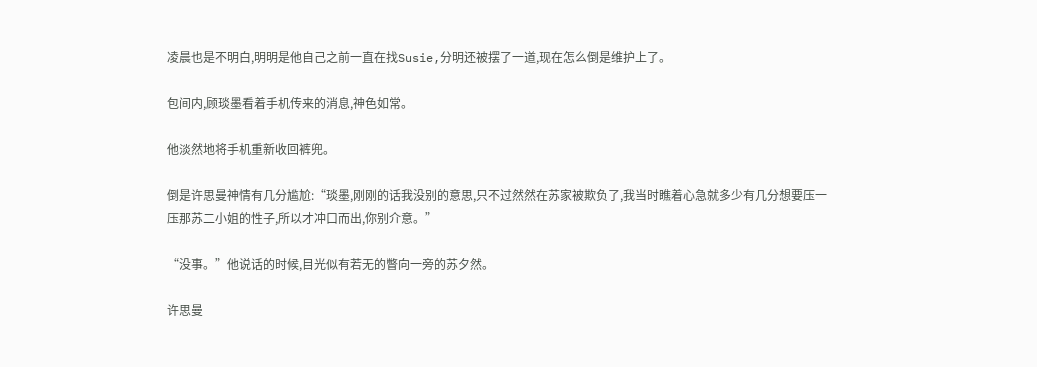凌晨也是不明白,明明是他自己之前一直在找Susie,分明还被摆了一道,现在怎么倒是维护上了。

包间内,顾琰墨看着手机传来的消息,神色如常。

他淡然地将手机重新收回裤兜。

倒是许思曼神情有几分尴尬:“琰墨,刚刚的话我没别的意思,只不过然然在苏家被欺负了,我当时瞧着心急就多少有几分想要压一压那苏二小姐的性子,所以才冲口而出,你别介意。”

“没事。”他说话的时候,目光似有若无的瞥向一旁的苏夕然。

许思曼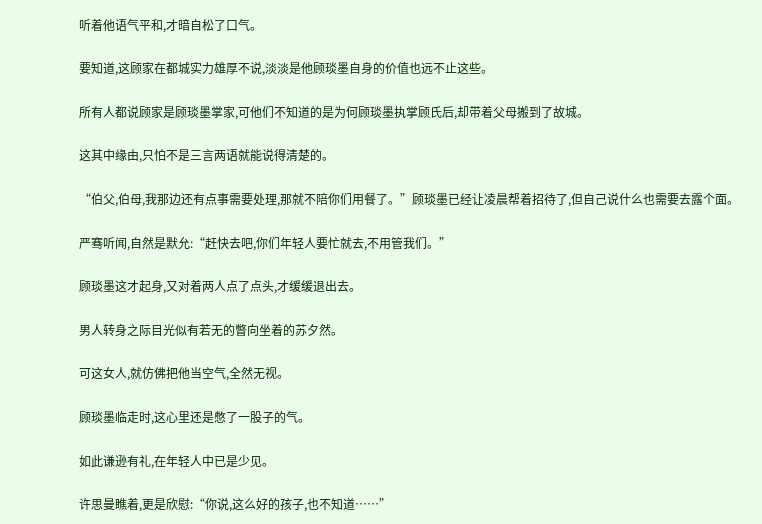听着他语气平和,才暗自松了口气。

要知道,这顾家在都城实力雄厚不说,淡淡是他顾琰墨自身的价值也远不止这些。

所有人都说顾家是顾琰墨掌家,可他们不知道的是为何顾琰墨执掌顾氏后,却带着父母搬到了故城。

这其中缘由,只怕不是三言两语就能说得清楚的。

“伯父,伯母,我那边还有点事需要处理,那就不陪你们用餐了。”顾琰墨已经让凌晨帮着招待了,但自己说什么也需要去露个面。

严骞听闻,自然是默允:“赶快去吧,你们年轻人要忙就去,不用管我们。”

顾琰墨这才起身,又对着两人点了点头,才缓缓退出去。

男人转身之际目光似有若无的瞥向坐着的苏夕然。

可这女人,就仿佛把他当空气,全然无视。

顾琰墨临走时,这心里还是憋了一股子的气。

如此谦逊有礼,在年轻人中已是少见。

许思曼瞧着,更是欣慰:“你说,这么好的孩子,也不知道……”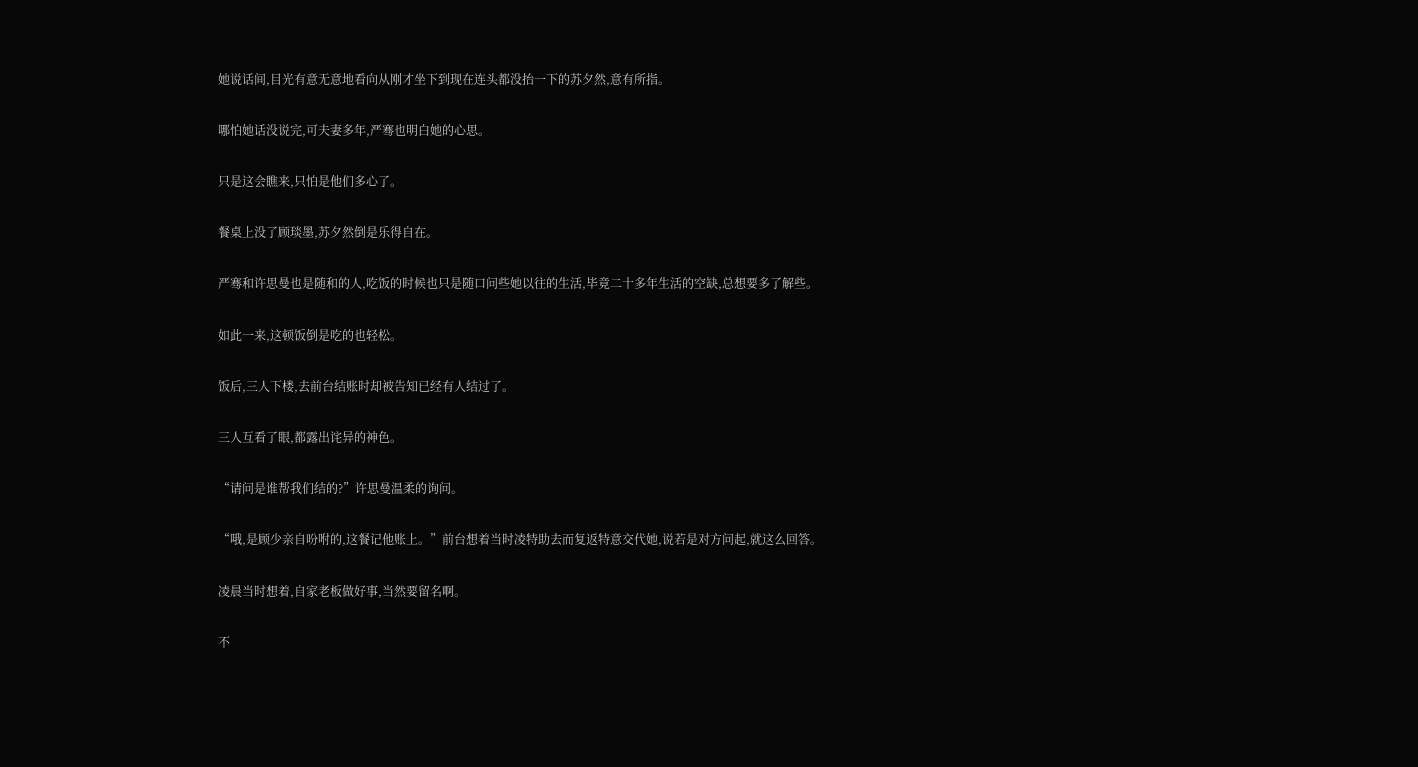她说话间,目光有意无意地看向从刚才坐下到现在连头都没抬一下的苏夕然,意有所指。

哪怕她话没说完,可夫妻多年,严骞也明白她的心思。

只是这会瞧来,只怕是他们多心了。

餐桌上没了顾琰墨,苏夕然倒是乐得自在。

严骞和许思曼也是随和的人,吃饭的时候也只是随口问些她以往的生活,毕竟二十多年生活的空缺,总想要多了解些。

如此一来,这顿饭倒是吃的也轻松。

饭后,三人下楼,去前台结账时却被告知已经有人结过了。

三人互看了眼,都露出诧异的神色。

“请问是谁帮我们结的?”许思曼温柔的询问。

“哦,是顾少亲自吩咐的,这餐记他账上。”前台想着当时凌特助去而复返特意交代她,说若是对方问起,就这么回答。

凌晨当时想着,自家老板做好事,当然要留名啊。

不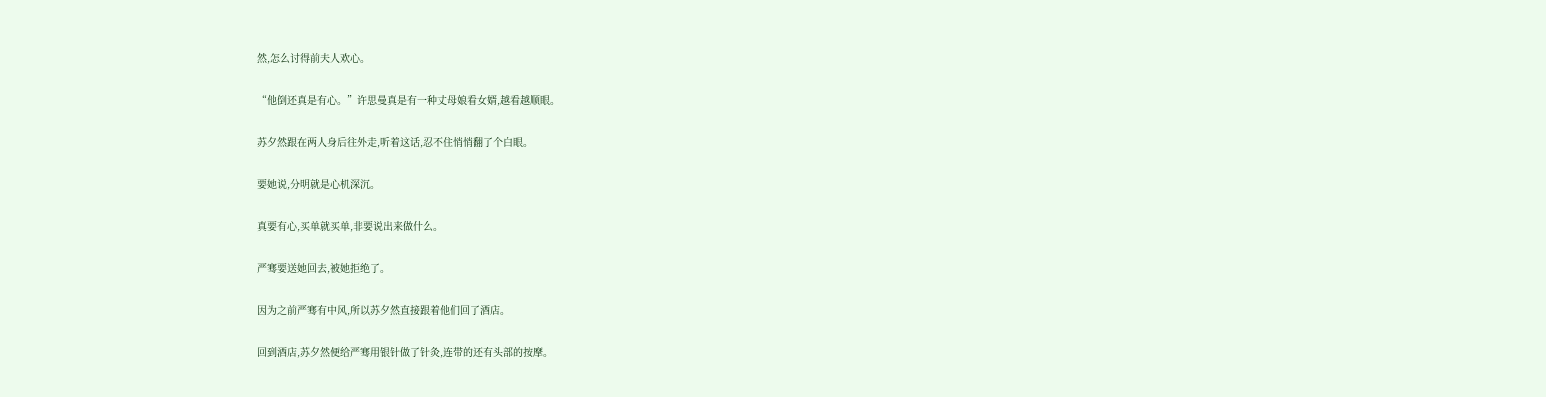然,怎么讨得前夫人欢心。

“他倒还真是有心。”许思曼真是有一种丈母娘看女婿,越看越顺眼。

苏夕然跟在两人身后往外走,听着这话,忍不住悄悄翻了个白眼。

要她说,分明就是心机深沉。

真要有心,买单就买单,非要说出来做什么。

严骞要送她回去,被她拒绝了。

因为之前严骞有中风,所以苏夕然直接跟着他们回了酒店。

回到酒店,苏夕然便给严骞用银针做了针灸,连带的还有头部的按摩。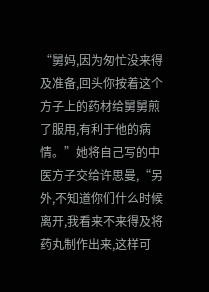“舅妈,因为匆忙没来得及准备,回头你按着这个方子上的药材给舅舅煎了服用,有利于他的病情。”她将自己写的中医方子交给许思曼,“另外,不知道你们什么时候离开,我看来不来得及将药丸制作出来,这样可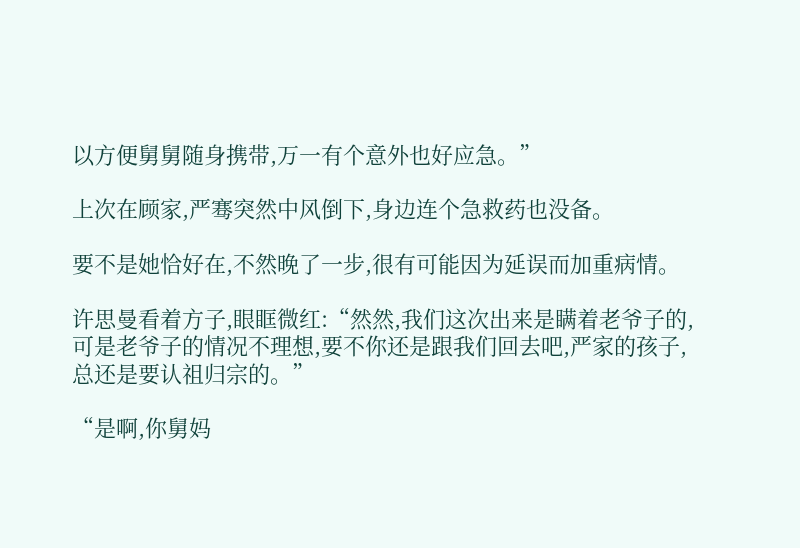以方便舅舅随身携带,万一有个意外也好应急。”

上次在顾家,严骞突然中风倒下,身边连个急救药也没备。

要不是她恰好在,不然晚了一步,很有可能因为延误而加重病情。

许思曼看着方子,眼眶微红:“然然,我们这次出来是瞒着老爷子的,可是老爷子的情况不理想,要不你还是跟我们回去吧,严家的孩子,总还是要认祖归宗的。”

“是啊,你舅妈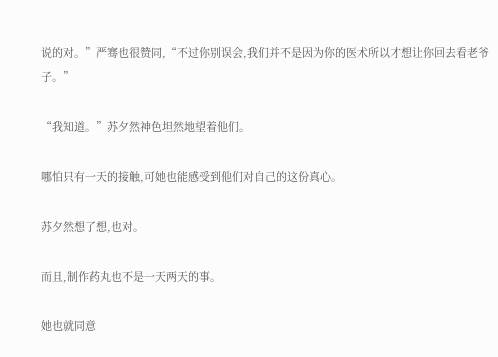说的对。”严骞也很赞同,“不过你别误会,我们并不是因为你的医术所以才想让你回去看老爷子。”

“我知道。”苏夕然神色坦然地望着他们。

哪怕只有一天的接触,可她也能感受到他们对自己的这份真心。

苏夕然想了想,也对。

而且,制作药丸也不是一天两天的事。

她也就同意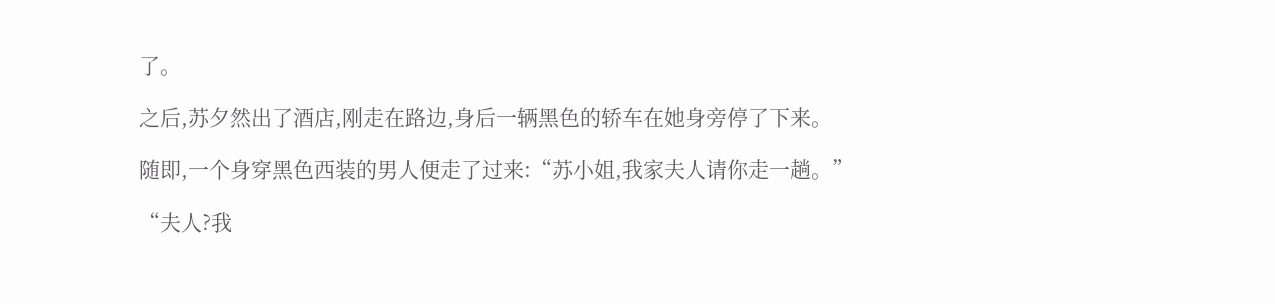了。

之后,苏夕然出了酒店,刚走在路边,身后一辆黑色的轿车在她身旁停了下来。

随即,一个身穿黑色西装的男人便走了过来:“苏小姐,我家夫人请你走一趟。”

“夫人?我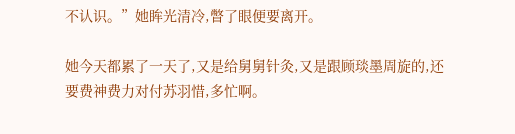不认识。”她眸光清冷,瞥了眼便要离开。

她今天都累了一天了,又是给舅舅针灸,又是跟顾琰墨周旋的,还要费神费力对付苏羽惜,多忙啊。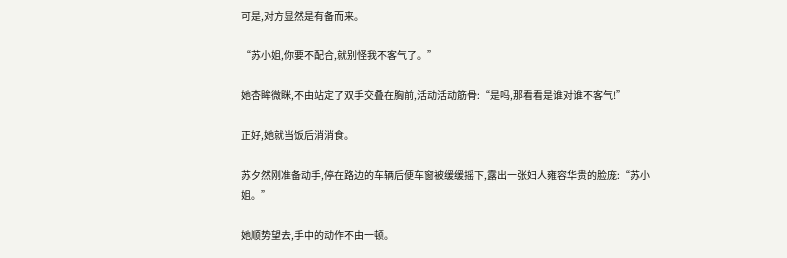可是,对方显然是有备而来。

“苏小姐,你要不配合,就别怪我不客气了。”

她杏眸微眯,不由站定了双手交叠在胸前,活动活动筋骨:“是吗,那看看是谁对谁不客气!”

正好,她就当饭后消消食。

苏夕然刚准备动手,停在路边的车辆后便车窗被缓缓摇下,露出一张妇人雍容华贵的脸庞:“苏小姐。”

她顺势望去,手中的动作不由一顿。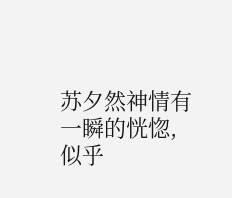苏夕然神情有一瞬的恍惚,似乎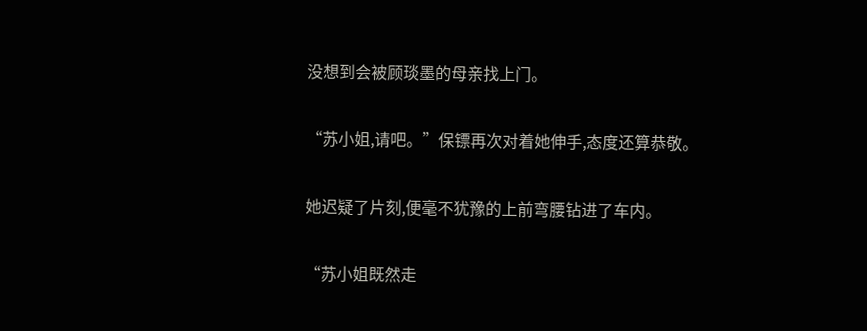没想到会被顾琰墨的母亲找上门。

“苏小姐,请吧。”保镖再次对着她伸手,态度还算恭敬。

她迟疑了片刻,便毫不犹豫的上前弯腰钻进了车内。

“苏小姐既然走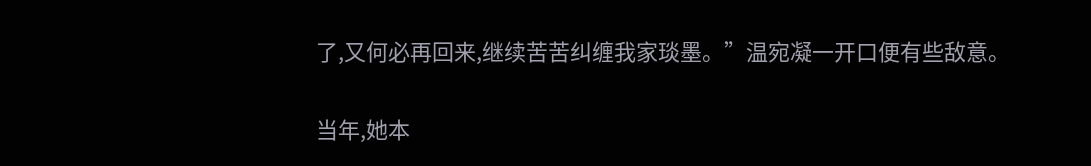了,又何必再回来,继续苦苦纠缠我家琰墨。”温宛凝一开口便有些敌意。

当年,她本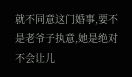就不同意这门婚事,要不是老爷子执意,她是绝对不会让儿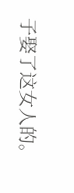子娶了这女人的。